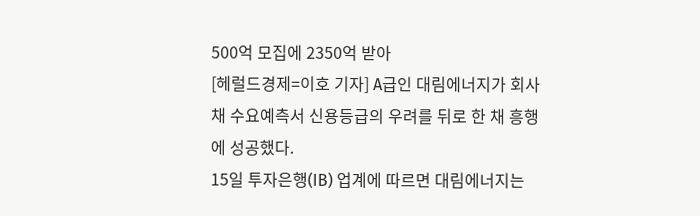500억 모집에 2350억 받아
[헤럴드경제=이호 기자] A급인 대림에너지가 회사채 수요예측서 신용등급의 우려를 뒤로 한 채 흥행에 성공했다.
15일 투자은행(IB) 업계에 따르면 대림에너지는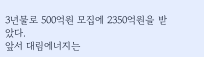3년물로 500억원 모집에 2350억원을 받았다.
앞서 대림에너지는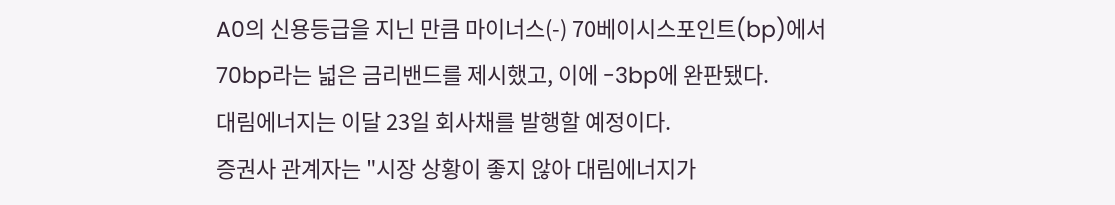A0의 신용등급을 지닌 만큼 마이너스(-) 70베이시스포인트(bp)에서 70bp라는 넓은 금리밴드를 제시했고, 이에 -3bp에 완판됐다.
대림에너지는 이달 23일 회사채를 발행할 예정이다.
증권사 관계자는 "시장 상황이 좋지 않아 대림에너지가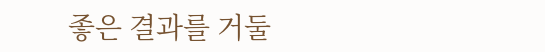좋은 결과를 거둘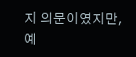지 의문이였지만, 예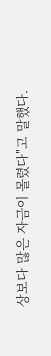상보다 많은 자금이 몰렸다"고 말했다.